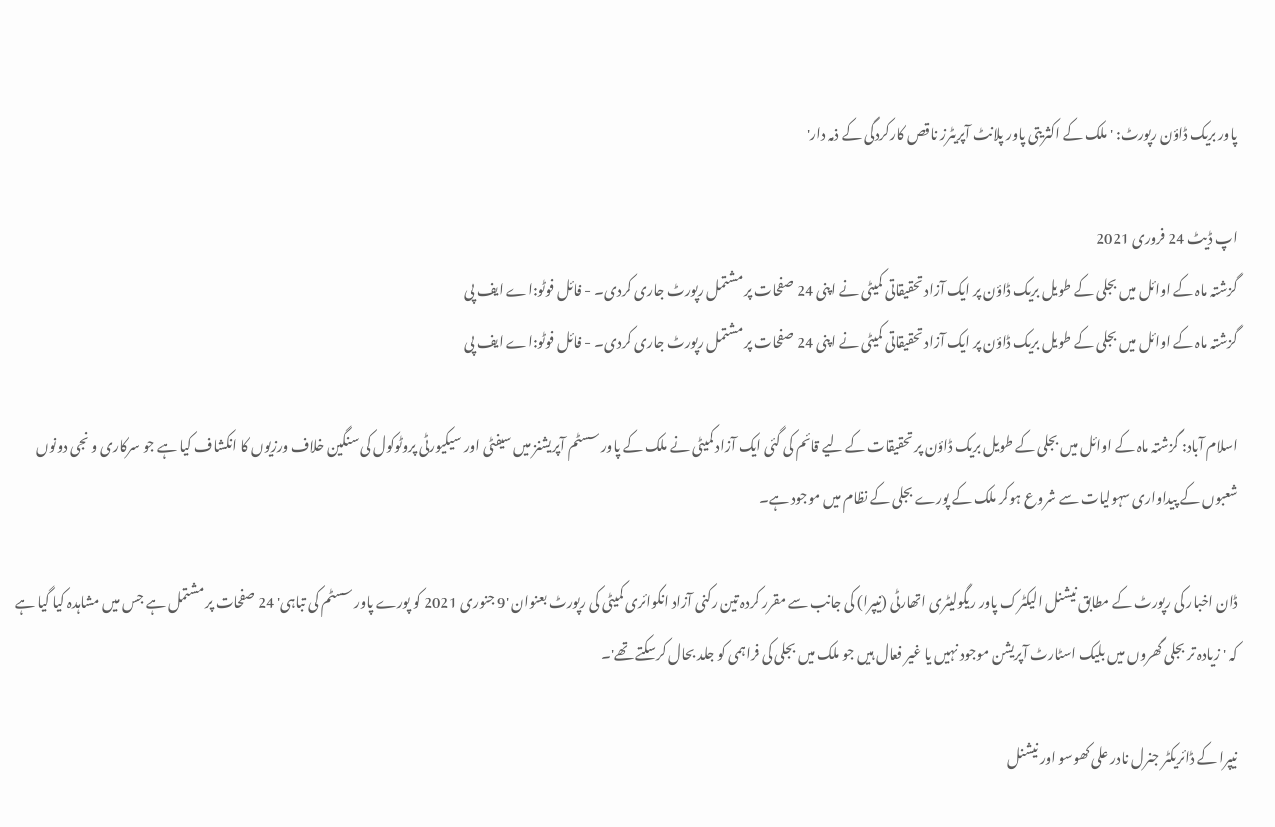پاور بریک ڈاؤن رپورٹ: 'ملک کے اکثریتی پاور پلانٹ آپریٹرز ناقص کارکردگی کے ذمہ دار'

اپ ڈیٹ 24 فروری 2021
گزشتہ ماہ کے اوائل میں بجلی کے طویل بریک ڈاؤن پر ایک آزاد تحقیقاتی کمیٹی نے اپنی 24 صفحات پر مشتمل رپورٹ جاری کردی۔ - فائل فوٹو:اے ایف پی
گزشتہ ماہ کے اوائل میں بجلی کے طویل بریک ڈاؤن پر ایک آزاد تحقیقاتی کمیٹی نے اپنی 24 صفحات پر مشتمل رپورٹ جاری کردی۔ - فائل فوٹو:اے ایف پی

اسلام آباد: گزشتہ ماہ کے اوائل میں بجلی کے طویل بریک ڈاؤن پر تحقیقات کے لیے قائم کی گئی ایک آزاد کمیٹی نے ملک کے پاور سسٹم آپریشنز میں سیفٹی اور سیکیورٹی پروٹوکول کی سنگین خلاف ورزیوں کا انکشاف کیا ہے جو سرکاری و نجی دونوں شعبوں کے پیداواری سہولیات سے شروع ہوکر ملک کے پورے بجلی کے نظام میں موجود ہے۔

ڈان اخبار کی رپورٹ کے مطابق نیشنل الیکٹرک پاور ریگولیٹری اتھارٹی (نیپرا) کی جانب سے مقرر کردہ تین رکنی آزاد انکوائری کمیٹی کی رپورٹ بعنوان '9 جنوری 2021 کو پورے پاور سسٹم کی تباہی' 24 صفحات پر مشتمل ہے جس میں مشاہدہ کیا گیا ہے کہ 'زیادہ تر بجلی گھروں میں بلیک اسٹارٹ آپریشن موجود نہیں یا غیر فعال ہیں جو ملک میں بجلی کی فراہمی کو جلد بحال کرسکتے تھے'۔

نیپرا کے ڈائریکٹر جنرل نادر علی کھوسو اور نیشنل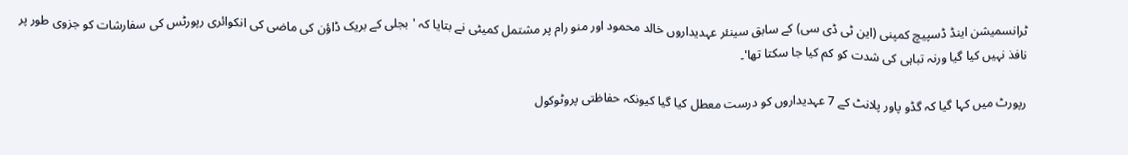ٹرانسمیشن اینڈ ڈسپیچ کمپنی (این ٹی ڈی سی) کے سابق سینئر عہدیداروں خالد محمود اور منو رام پر مشتمل کمیٹی نے بتایا کہ 'بجلی کے بریک ڈاؤن کی ماضی کی انکوائری رپورٹس کی سفارشات کو جزوی طور پر نافذ نہیں کیا گیا ورنہ تباہی کی شدت کو کم کیا جا سکتا تھا'۔

رپورٹ میں کہا گیا کہ گڈو پاور پلانٹ کے 7 عہدیداروں کو درست معطل کیا گیا کیونکہ حفاظتی پروٹوکول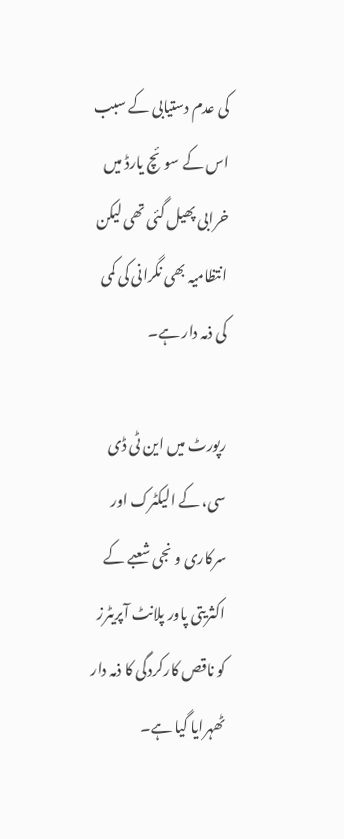کی عدم دستیابی کے سبب اس کے سوئچ یارڈ میں خرابی پھیل گئی تھی لیکن انتظامیہ بھی نگرانی کی کمی کی ذمہ دار ہے۔

رپورٹ میں این ٹی ڈی سی، کے الیکٹرک اور سرکاری و نجی شعبے کے اکثریتی پاور پلانٹ آپریٹرز کو ناقص کارکردگی کا ذمہ دار ٹھہرایا گیا ہے۔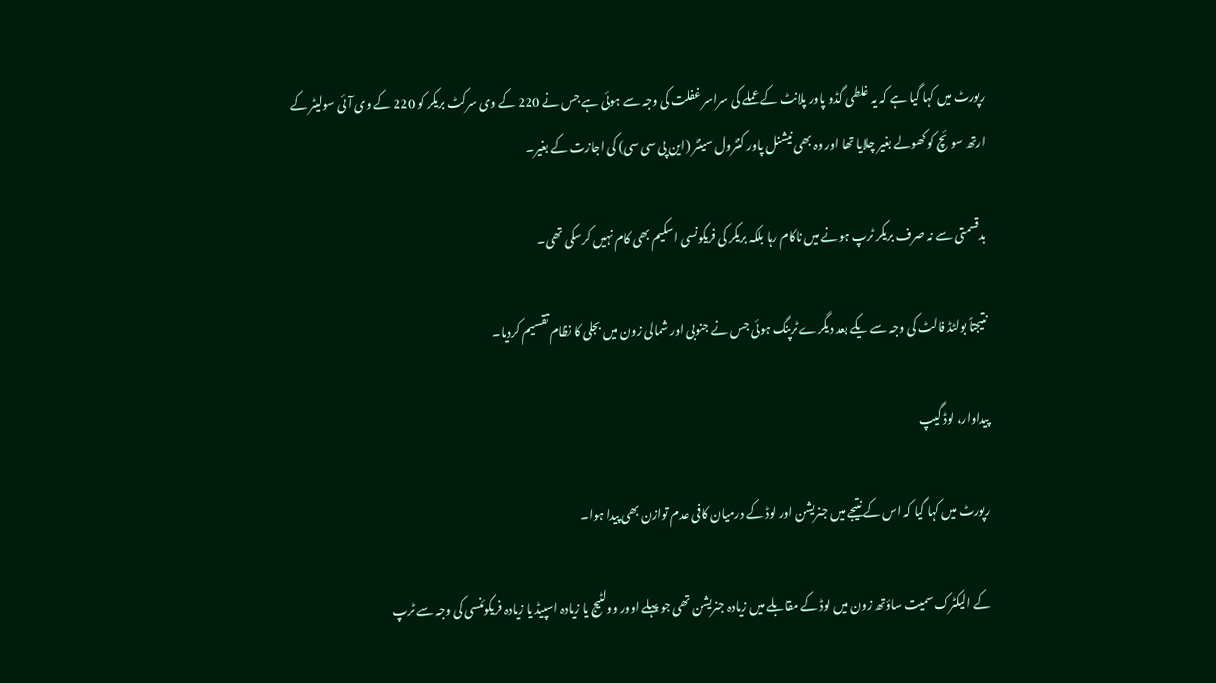رپورٹ میں کہا گیا ہے کہ یہ غلطی گڈو پاور پلانٹ کے عملے کی سراسر غفلت کی وجہ سے ہوئی ہے جس نے 220 کے وی سرکٹ بریکر کو 220 کے وی آئی سولیٹر کے ارتھ سوئچ کو کھولے بغیر چلایا تھا اور وہ بھی نیشنل پاور کنٹرول سینٹر (این پی سی سی) کی اجازت کے بغیر۔

بدقسمتی سے نہ صرف بریکر ٹرپ ہونے میں ناکام رہا بلکہ بریکر کی فریکونسی اسکیم بھی کام نہیں کرسکی تھی۔

نتیجتاً بولٹڈ فالٹ کی وجہ سے یکے بعد دیگرے ٹرپنگ ہوئی جس نے جنوبی اور شمالی زون میں بجلی کا نظام تقسیم کردیا۔

پیداوار، لوڈ گیپ

رپورٹ میں کہا گیا کہ اس کے نتیجے میں جنریشن اور لوڈ کے درمیان کافی عدم توازن بھی پیدا ہوا۔

کے الیکٹرک سمیت ساؤتھ زون میں لوڈ کے مقابلے میں زیادہ جنریشن تھی جو پہلے اوور وولٹیج یا زیادہ اسپیڈ یا زیادہ فریکوئنسی کی وجہ سے ٹرپ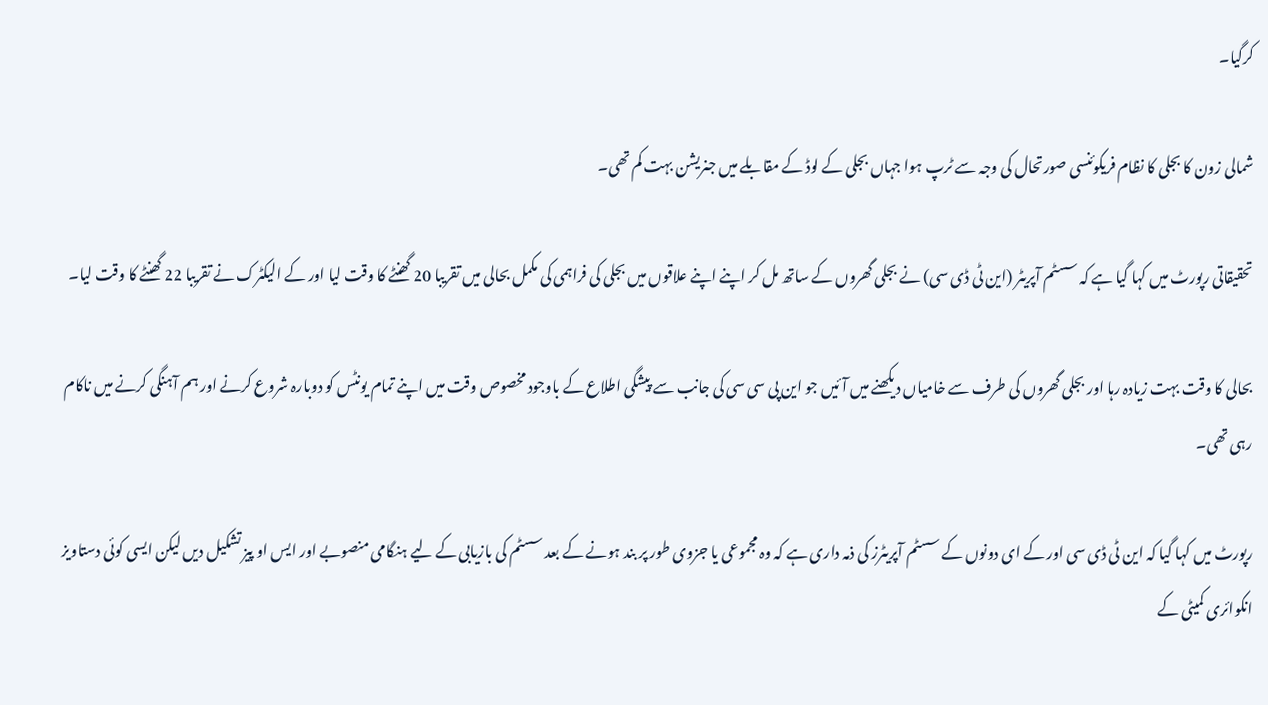کرگیا۔

شمالی زون کا بجلی کا نظام فریکوئنسی صورتحال کی وجہ سے ٹرپ ہوا جہاں بجلی کے لوڈ کے مقابلے میں جنریشن بہت کم تھی۔

تحقیقاتی رپورٹ میں کہا گیا ہے کہ سسٹم آپریٹر (این ٹی ڈی سی) نے بجلی گھروں کے ساتھ مل کر اپنے اپنے علاقوں میں بجلی کی فراہمی کی مکمل بحالی میں تقریبا 20 گھنٹے کا وقت لیا اور کے الیکٹرک نے تقریبا 22 گھنٹے کا وقت لیا۔

بحالی کا وقت بہت زیادہ رہا اور بجلی گھروں کی طرف سے خامیاں دیکھنے میں آئیں جو این پی سی سی کی جانب سے پیشگی اطلاع کے باوجود مخصوص وقت میں اپنے تمام یونٹس کو دوبارہ شروع کرنے اور ہم آہنگی کرنے میں ناکام رہی تھی۔

رپورٹ میں کہا گیا کہ این ٹی ڈی سی اور کے ای دونوں کے سسٹم آپریٹرز کی ذمہ داری ہے کہ وہ مجموعی یا جزوی طور پر بند ہونے کے بعد سسٹم کی بازیابی کے لیے ہنگامی منصوبے اور ایس او پیز تشکیل دیں لیکن ایسی کوئی دستاویز انکوائری کمیٹی کے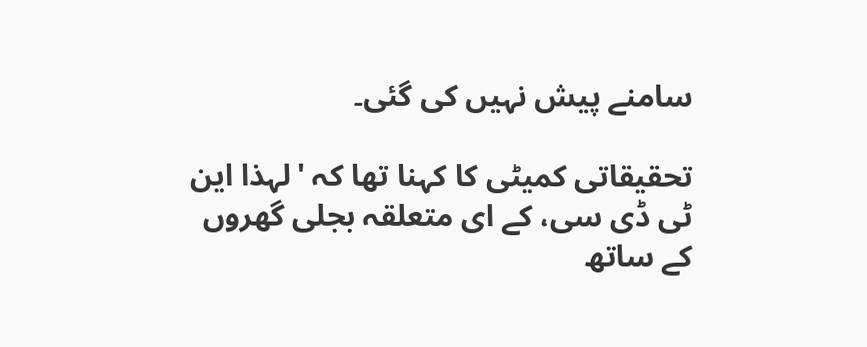سامنے پیش نہیں کی گئی۔

تحقیقاتی کمیٹی کا کہنا تھا کہ 'لہذا این ٹی ڈی سی، کے ای متعلقہ بجلی گھروں کے ساتھ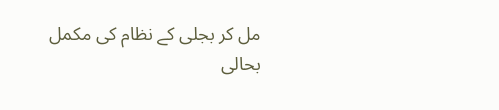مل کر بجلی کے نظام کی مکمل بحالی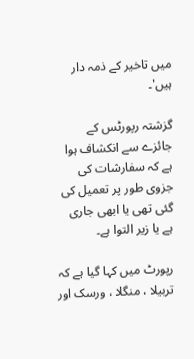میں تاخیر کے ذمہ دار ہیں'۔

گزشتہ رپورٹس کے جائزے سے انکشاف ہوا ہے کہ سفارشات کی جزوی طور پر تعمیل کی گئی تھی یا ابھی جاری ہے یا زیر التوا ہے۔

رپورٹ میں کہا گیا ہے کہ تربیلا ، منگلا ، ورسک اور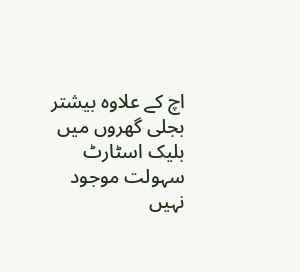اچ کے علاوہ بیشتر بجلی گھروں میں بلیک اسٹارٹ سہولت موجود نہیں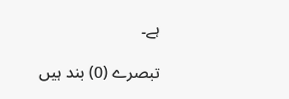ہے۔

تبصرے (0) بند ہیں